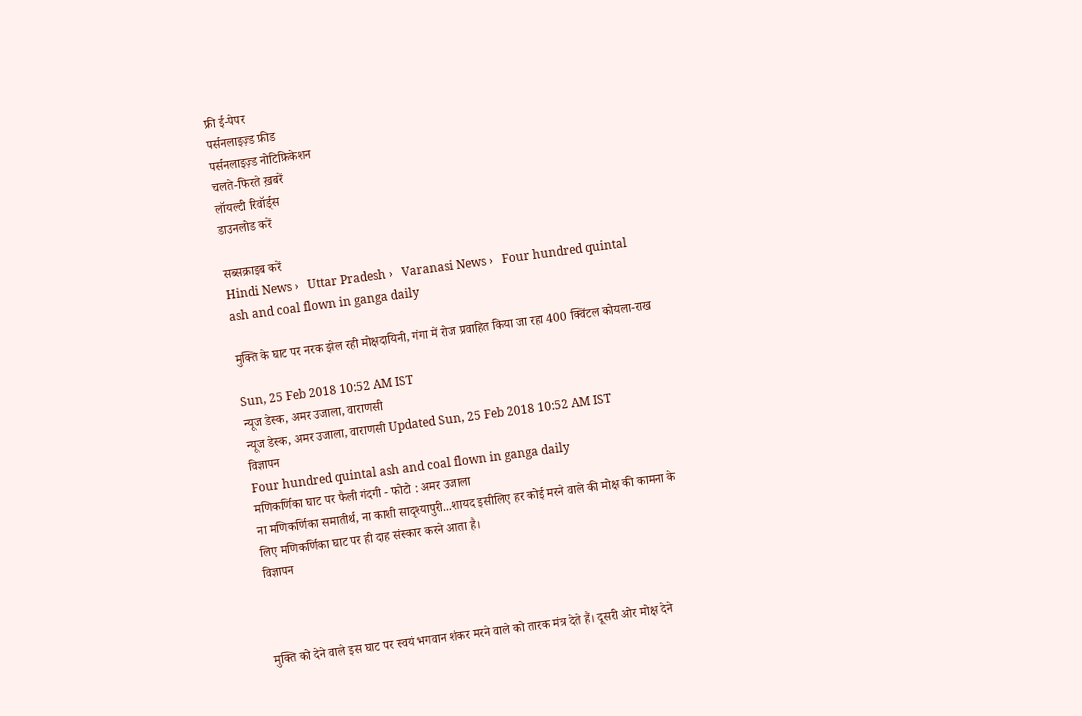फ्री ई-पेपर
पर्सनलाइज़्ड फ़ीड
पर्सनलाइज़्ड नोटिफ़िकेशन
चलते-फिरते ख़बरें
लॉयल्टी रिवॉर्ड्स
डाउनलोड करें

सब्सक्राइब करें
Hindi News ›   Uttar Pradesh ›   Varanasi News ›   Four hundred quintal ash and coal flown in ganga daily

मुक्ति के घाट पर नरक झेल रही मोक्षदायिनी, गंगा में रोज प्रवाहित किया जा रहा 400 क्विंटल कोयला-राख

Sun, 25 Feb 2018 10:52 AM IST
न्यूज डेस्क, अमर उजाला, वाराणसी
न्यूज डेस्क, अमर उजाला, वाराणसी Updated Sun, 25 Feb 2018 10:52 AM IST
विज्ञापन
Four hundred quintal ash and coal flown in ganga daily
मणिकर्णिका घाट पर फैली गंदगी - फोटो : अमर उजाला
ना मणिकर्णिका समातीर्थ, ना काशी सादृश्यापुरी...शायद इसीलिए हर कोई मरने वाले की मोक्ष की कामना के लिए मणिकर्णिका घाट पर ही दाह संस्कार करने आता है।
विज्ञापन



मुक्ति को देने वाले इस घाट पर स्वयं भगवान शंकर मरने वाले को तारक मंत्र देते हैं। दूसरी ओर मोक्ष देने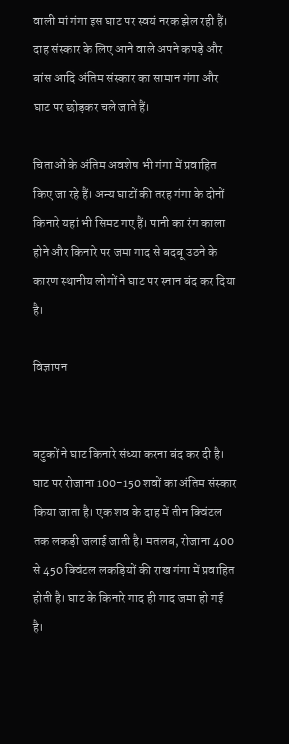वाली मां गंगा इस घाट पर स्वयं नरक झेल रही हैं। दाह संस्कार के लिए आने वाले अपने कपड़े और बांस आदि अंतिम संस्कार का सामान गंगा और घाट पर छोड़कर चले जाते हैं।

चिताओं के अंतिम अवशेष भी गंगा में प्रवाहित किए जा रहे हैं। अन्य घाटों की तरह गंगा के दोनों किनारे यहां भी सिमट गए हैं। पानी का रंग काला होने और किनारे पर जमा गाद से बदबू उठने के कारण स्थानीय लोगों ने घाट पर स्नान बंद कर दिया है।

विज्ञापन


बटुकों ने घाट किनारे संध्या करना बंद कर दी है। घाट पर रोजाना 100-150 शवों का अंतिम संस्कार किया जाता है। एक शव के दाह में तीन क्विंटल तक लकड़ी जलाई जाती है। मतलब, रोजाना 400 से 450 क्विंटल लकड़ियों की राख गंगा में प्रवाहित होती है। घाट के किनारे गाद ही गाद जमा हो गई है।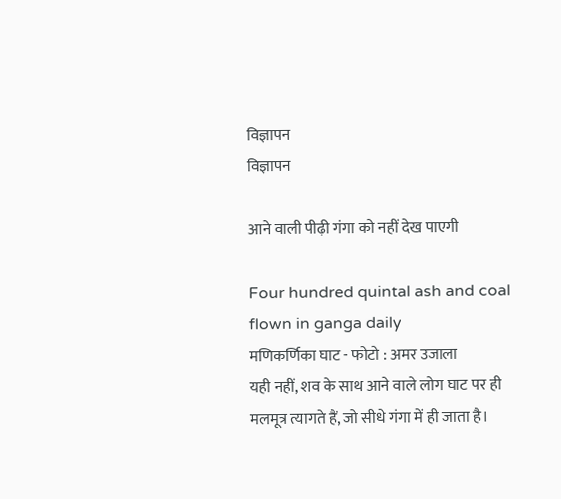विज्ञापन
विज्ञापन

आने वाली पीढ़ी गंगा को नहीं देख पाएगी

Four hundred quintal ash and coal flown in ganga daily
मणिकर्णिका घाट - फोटो : अमर उजाला
यही नहीं, शव के साथ आने वाले लोग घाट पर ही मलमूत्र त्यागते हैं, जो सीधे गंगा में ही जाता है।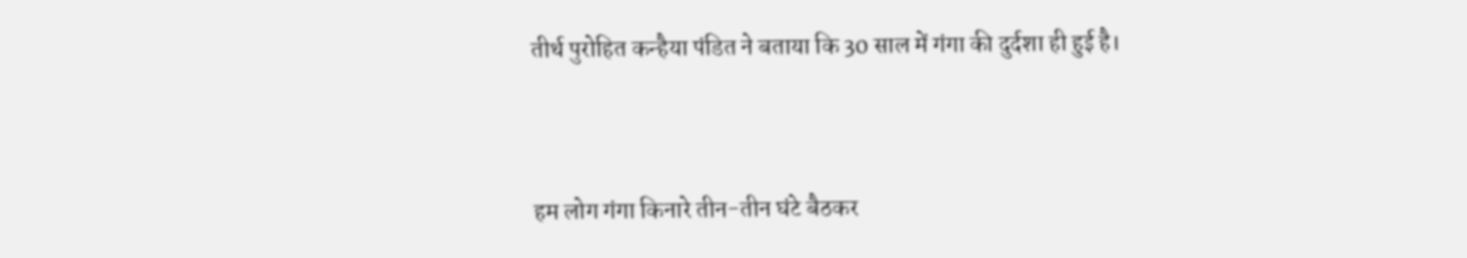तीर्थ पुरोहित कन्हैया पंडित ने बताया कि 30 साल में गंगा की दुर्दशा ही हुई है।



हम लोग गंगा किनारे तीन-तीन घंटे बैठकर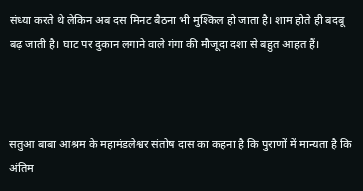संध्या करते थे लेकिन अब दस मिनट बैठना भी मुश्किल हो जाता है। शाम होते ही बदबू बढ़ जाती है। घाट पर दुकान लगाने वाले गंगा की मौजूदा दशा से बहुत आहत हैं।



सतुआ बाबा आश्रम के महामंडलेश्वर संतोष दास का कहना है कि पुराणों में मान्यता है कि अंतिम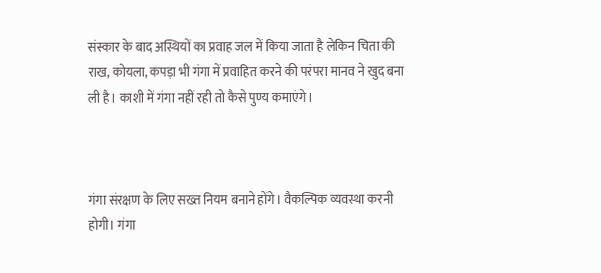संस्कार के बाद अस्थियों का प्रवाह जल में किया जाता है लेकिन चिता की राख, कोयला, कपड़ा भी गंगा में प्रवाहित करने की परंपरा मानव ने खुद बना ली है। काशी में गंगा नहीं रही तो कैसे पुण्य कमाएंगे।



गंगा संरक्षण के लिए सख्त नियम बनाने होंगे। वैकल्पिक व्यवस्था करनी होगी। गंगा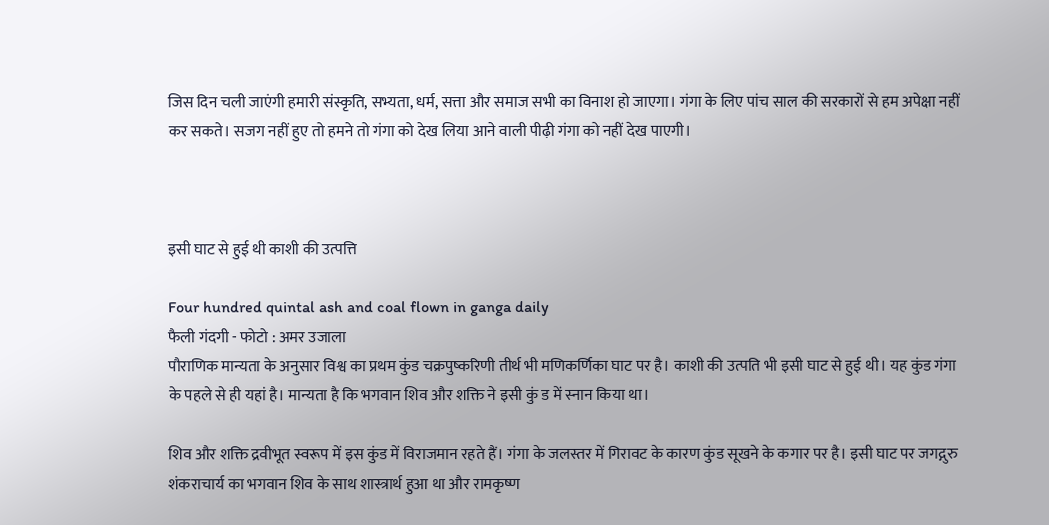जिस दिन चली जाएंगी हमारी संस्कृति, सभ्यता, धर्म, सत्ता और समाज सभी का विनाश हो जाएगा। गंगा के लिए पांच साल की सरकारों से हम अपेक्षा नहीं कर सकते। सजग नहीं हुए तो हमने तो गंगा को देख लिया आने वाली पीढ़ी गंगा को नहीं देख पाएगी।



इसी घाट से हुई थी काशी की उत्पत्ति

Four hundred quintal ash and coal flown in ganga daily
फैली गंदगी - फोटो : अमर उजाला
पौराणिक मान्यता के अनुसार विश्व का प्रथम कुंड चक्रपुष्करिणी तीर्थ भी मणिकर्णिका घाट पर है। काशी की उत्पति भी इसी घाट से हुई थी। यह कुंड गंगा के पहले से ही यहां है। मान्यता है कि भगवान शिव और शक्ति ने इसी कुं ड में स्नान किया था।

शिव और शक्ति द्रवीभूत स्वरूप में इस कुंड में विराजमान रहते हैं। गंगा के जलस्तर में गिरावट के कारण कुंड सूखने के कगार पर है। इसी घाट पर जगद्गुरु शंकराचार्य का भगवान शिव के साथ शास्त्रार्थ हुआ था और रामकृष्ण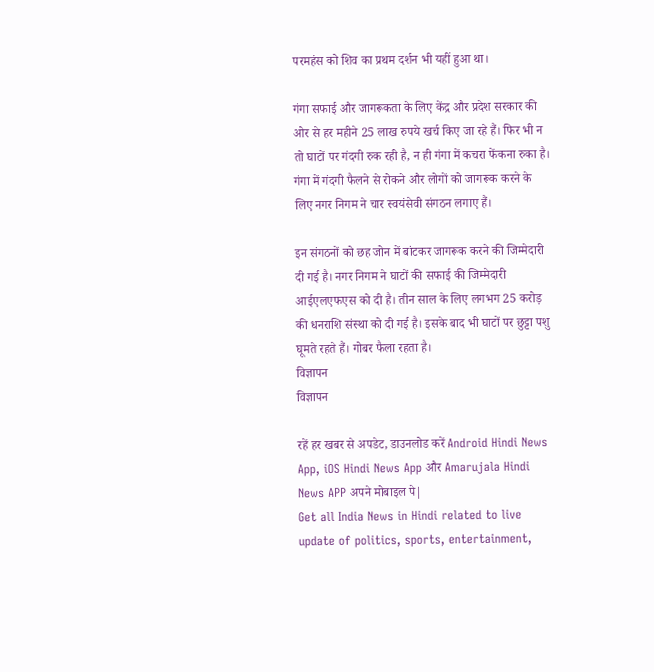परमहंस को शिव का प्रथम दर्शन भी यहीं हुआ था।

गंगा सफाई और जागरूकता के लिए केंद्र और प्रदेश सरकार की ओर से हर महीने 25 लाख रुपये खर्च किए जा रहे हैं। फिर भी न तो घाटों पर गंदगी रुक रही है, न ही गंगा में कचरा फेंकना रुका है। गंगा में गंदगी फैलने से रोकने और लोगों को जागरूक करने के लिए नगर निगम ने चार स्वयंसेवी संगठन लगाए हैं।

इन संगठनों को छह जोन में बांटकर जागरूक करने की जिम्मेदारी दी गई है। नगर निगम ने घाटों की सफाई की जिम्मेदारी आईएलएफएस को दी है। तीन साल के लिए लगभग 25 करोड़ की धनराशि संस्था को दी गई है। इसके बाद भी घाटों पर छुट्टा पशु घूमते रहते हैं। गोबर फैला रहता है।
विज्ञापन
विज्ञापन

रहें हर खबर से अपडेट, डाउनलोड करें Android Hindi News App, iOS Hindi News App और Amarujala Hindi News APP अपने मोबाइल पे|
Get all India News in Hindi related to live update of politics, sports, entertainment,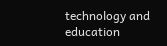technology and education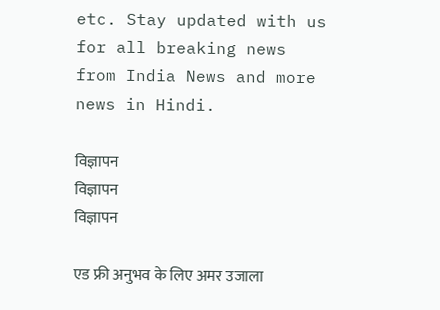etc. Stay updated with us for all breaking news from India News and more news in Hindi.

विज्ञापन
विज्ञापन
विज्ञापन

एड फ्री अनुभव के लिए अमर उजाला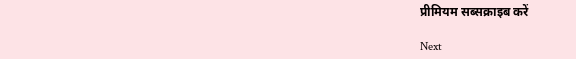प्रीमियम सब्सक्राइब करें

Next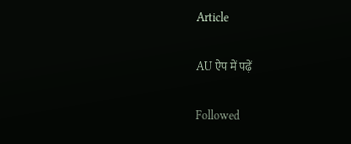Article

AU ऐप में पढ़ें

Followed